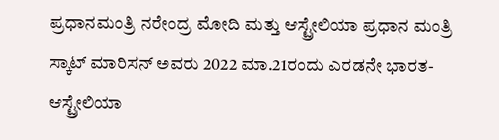ಪ್ರಧಾನಮಂತ್ರಿ ನರೇಂದ್ರ ಮೋದಿ ಮತ್ತು ಆಸ್ಟ್ರೇಲಿಯಾ ಪ್ರಧಾನ ಮಂತ್ರಿ ಸ್ಕಾಟ್ ಮಾರಿಸನ್ ಅವರು 2022 ಮಾ.21ರಂದು ಎರಡನೇ ಭಾರತ-ಆಸ್ಟ್ರೇಲಿಯಾ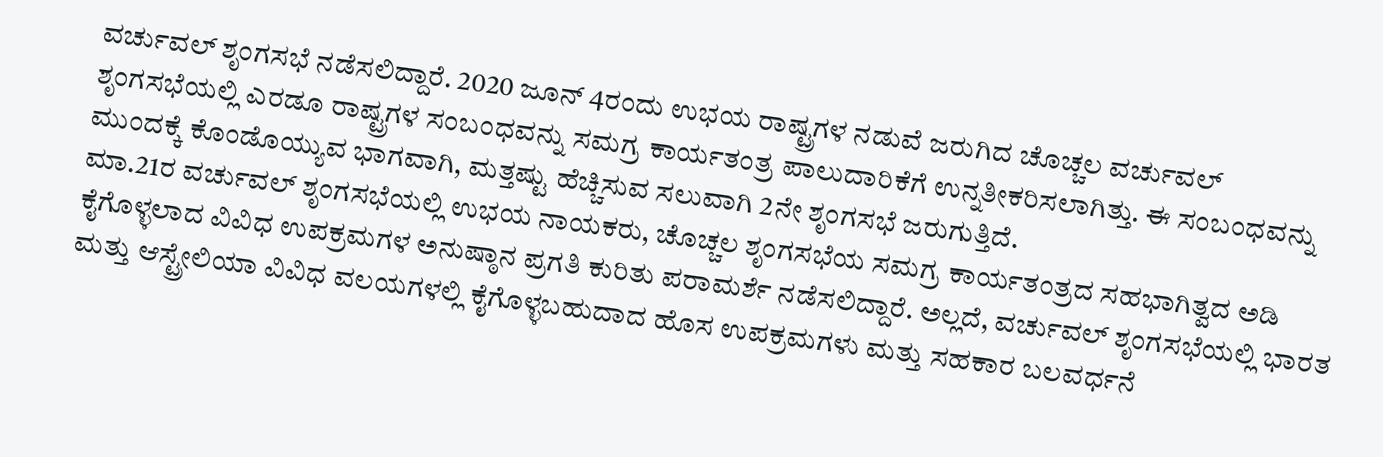ವರ್ಚುವಲ್ ಶೃಂಗಸಭೆ ನಡೆಸಲಿದ್ದಾರೆ. 2020 ಜೂನ್ 4ರಂದು ಉಭಯ ರಾಷ್ಟ್ರಗಳ ನಡುವೆ ಜರುಗಿದ ಚೊಚ್ಚಲ ವರ್ಚುವಲ್ ಶೃಂಗಸಭೆಯಲ್ಲಿ ಎರಡೂ ರಾಷ್ಟ್ರಗಳ ಸಂಬಂಧವನ್ನು ಸಮಗ್ರ ಕಾರ್ಯತಂತ್ರ ಪಾಲುದಾರಿಕೆಗೆ ಉನ್ನತೀಕರಿಸಲಾಗಿತ್ತು. ಈ ಸಂಬಂಧವನ್ನು ಮುಂದಕ್ಕೆ ಕೊಂಡೊಯ್ಯುವ ಭಾಗವಾಗಿ, ಮತ್ತಷ್ಟು ಹೆಚ್ಚಿಸುವ ಸಲುವಾಗಿ 2ನೇ ಶೃಂಗಸಭೆ ಜರುಗುತ್ತಿದೆ.
ಮಾ.21ರ ವರ್ಚುವಲ್ ಶೃಂಗಸಭೆಯಲ್ಲಿ ಉಭಯ ನಾಯಕರು, ಚೊಚ್ಚಲ ಶೃಂಗಸಭೆಯ ಸಮಗ್ರ ಕಾರ್ಯತಂತ್ರದ ಸಹಭಾಗಿತ್ವದ ಅಡಿ ಕೈಗೊಳ್ಳಲಾದ ವಿವಿಧ ಉಪಕ್ರಮಗಳ ಅನುಷ್ಠಾನ ಪ್ರಗತಿ ಕುರಿತು ಪರಾಮರ್ಶೆ ನಡೆಸಲಿದ್ದಾರೆ. ಅಲ್ಲದೆ, ವರ್ಚುವಲ್ ಶೃಂಗಸಭೆಯಲ್ಲಿ ಭಾರತ ಮತ್ತು ಆಸ್ಟ್ರೇಲಿಯಾ ವಿವಿಧ ವಲಯಗಳಲ್ಲಿ ಕೈಗೊಳ್ಳಬಹುದಾದ ಹೊಸ ಉಪಕ್ರಮಗಳು ಮತ್ತು ಸಹಕಾರ ಬಲವರ್ಧನೆ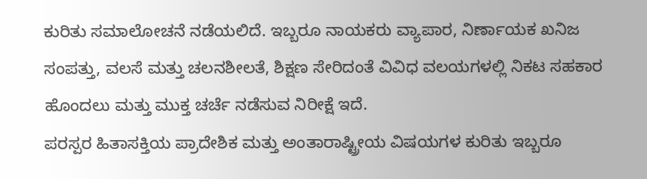ಕುರಿತು ಸಮಾಲೋಚನೆ ನಡೆಯಲಿದೆ. ಇಬ್ಬರೂ ನಾಯಕರು ವ್ಯಾಪಾರ, ನಿರ್ಣಾಯಕ ಖನಿಜ ಸಂಪತ್ತು, ವಲಸೆ ಮತ್ತು ಚಲನಶೀಲತೆ, ಶಿಕ್ಷಣ ಸೇರಿದಂತೆ ವಿವಿಧ ವಲಯಗಳಲ್ಲಿ ನಿಕಟ ಸಹಕಾರ ಹೊಂದಲು ಮತ್ತು ಮುಕ್ತ ಚರ್ಚೆ ನಡೆಸುವ ನಿರೀಕ್ಷೆ ಇದೆ.
ಪರಸ್ಪರ ಹಿತಾಸಕ್ತಿಯ ಪ್ರಾದೇಶಿಕ ಮತ್ತು ಅಂತಾರಾಷ್ಟ್ರೀಯ ವಿಷಯಗಳ ಕುರಿತು ಇಬ್ಬರೂ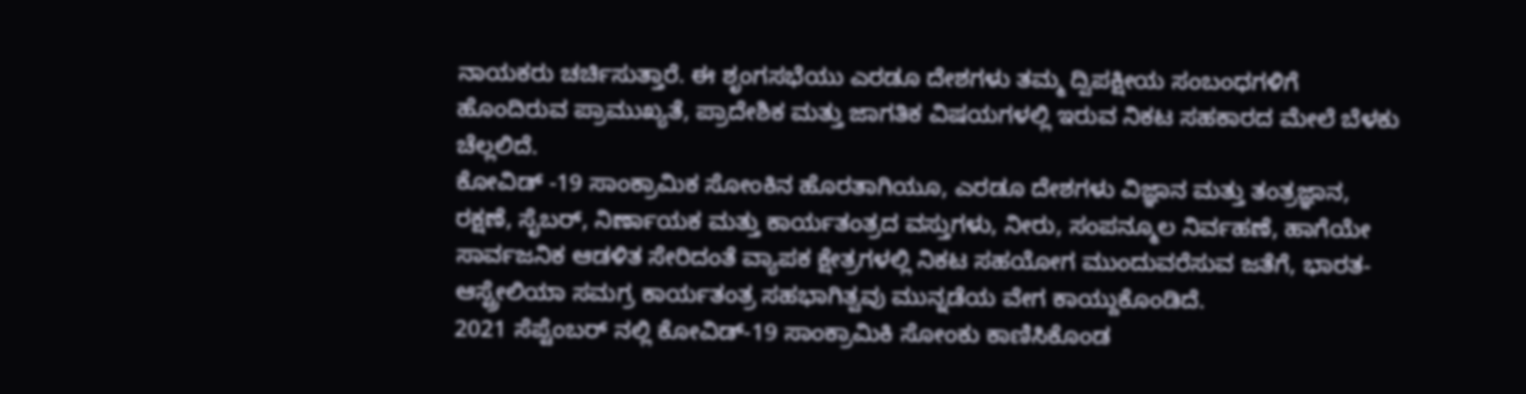ನಾಯಕರು ಚರ್ಚಿಸುತ್ತಾರೆ. ಈ ಶೃಂಗಸಭೆಯು ಎರಡೂ ದೇಶಗಳು ತಮ್ಮ ದ್ವಿಪಕ್ಷೀಯ ಸಂಬಂಧಗಳಿಗೆ ಹೊಂದಿರುವ ಪ್ರಾಮುಖ್ಯತೆ, ಪ್ರಾದೇಶಿಕ ಮತ್ತು ಜಾಗತಿಕ ವಿಷಯಗಳಲ್ಲಿ ಇರುವ ನಿಕಟ ಸಹಕಾರದ ಮೇಲೆ ಬೆಳಕು ಚೆಲ್ಲಲಿದೆ.
ಕೋವಿಡ್ -19 ಸಾಂಕ್ರಾಮಿಕ ಸೋಂಕಿನ ಹೊರತಾಗಿಯೂ, ಎರಡೂ ದೇಶಗಳು ವಿಜ್ಞಾನ ಮತ್ತು ತಂತ್ರಜ್ಞಾನ, ರಕ್ಷಣೆ, ಸೈಬರ್, ನಿರ್ಣಾಯಕ ಮತ್ತು ಕಾರ್ಯತಂತ್ರದ ವಸ್ತುಗಳು, ನೀರು, ಸಂಪನ್ಮೂಲ ನಿರ್ವಹಣೆ, ಹಾಗೆಯೇ ಸಾರ್ವಜನಿಕ ಆಡಳಿತ ಸೇರಿದಂತೆ ವ್ಯಾಪಕ ಕ್ಷೇತ್ರಗಳಲ್ಲಿ ನಿಕಟ ಸಹಯೋಗ ಮುಂದುವರೆಸುವ ಜತೆಗೆ, ಭಾರತ-ಆಸ್ಟ್ರೇಲಿಯಾ ಸಮಗ್ರ ಕಾರ್ಯತಂತ್ರ ಸಹಭಾಗಿತ್ವವು ಮುನ್ನಡೆಯ ವೇಗ ಕಾಯ್ದುಕೊಂಡಿದೆ.
2021 ಸೆಪ್ಟೆಂಬರ್ ನಲ್ಲಿ ಕೋವಿಡ್-19 ಸಾಂಕ್ರಾಮಿಕಿ ಸೋಂಕು ಕಾಣಿಸಿಕೊಂಡ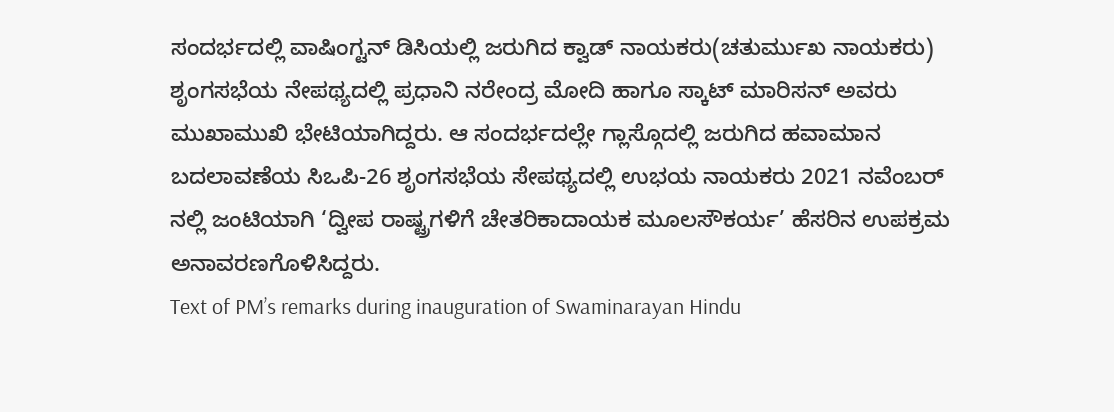ಸಂದರ್ಭದಲ್ಲಿ ವಾಷಿಂಗ್ಟನ್ ಡಿಸಿಯಲ್ಲಿ ಜರುಗಿದ ಕ್ವಾಡ್ ನಾಯಕರು(ಚತುರ್ಮುಖ ನಾಯಕರು) ಶೃಂಗಸಭೆಯ ನೇಪಥ್ಯದಲ್ಲಿ ಪ್ರಧಾನಿ ನರೇಂದ್ರ ಮೋದಿ ಹಾಗೂ ಸ್ಕಾಟ್ ಮಾರಿಸನ್ ಅವರು ಮುಖಾಮುಖಿ ಭೇಟಿಯಾಗಿದ್ದರು. ಆ ಸಂದರ್ಭದಲ್ಲೇ ಗ್ಲಾಸ್ಗೊದಲ್ಲಿ ಜರುಗಿದ ಹವಾಮಾನ ಬದಲಾವಣೆಯ ಸಿಒಪಿ-26 ಶೃಂಗಸಭೆಯ ಸೇಪಥ್ಯದಲ್ಲಿ ಉಭಯ ನಾಯಕರು 2021 ನವೆಂಬರ್ ನಲ್ಲಿ ಜಂಟಿಯಾಗಿ ‘ದ್ವೀಪ ರಾಷ್ಟ್ರಗಳಿಗೆ ಚೇತರಿಕಾದಾಯಕ ಮೂಲಸೌಕರ್ಯ’ ಹೆಸರಿನ ಉಪಕ್ರಮ ಅನಾವರಣಗೊಳಿಸಿದ್ದರು.
Text of PM’s remarks during inauguration of Swaminarayan Hindu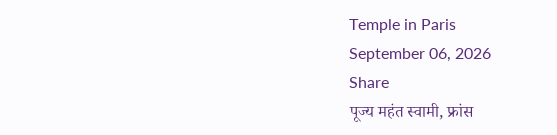Temple in Paris
September 06, 2026
Share
पूज्य महंत स्वामी, फ्रांस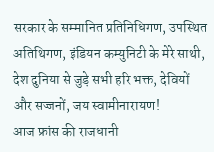सरकार के सम्मानित प्रतिनिधिगण, उपस्थित अतिथिगण, इंडियन कम्युनिटी के मेरे साथी, देश दुनिया से जुड़े सभी हरि भक्त, देवियों और सज्जनों, जय स्वामीनारायण!
आज फ्रांस की राजधानी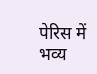पेरिस में भव्य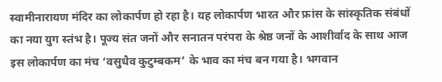स्वामीनारायण मंदिर का लोकार्पण हो रहा है। यह लोकार्पण भारत और फ्रांस के सांस्कृतिक संबंधों का नया युग स्तंभ है। पूज्य संत जनों और सनातन परंपरा के श्रेष्ठ जनों के आशीर्वाद के साथ आज इस लोकार्पण का मंच ‘वसुधैव कुटुम्बकम’ के भाव का मंच बन गया है। भगवान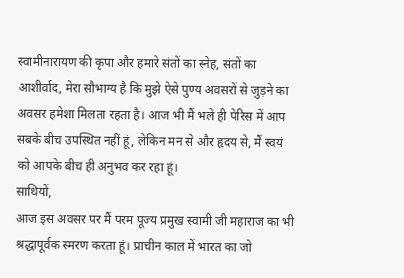स्वामीनारायण की कृपा और हमारे संतों का स्नेह, संतों का आशीर्वाद, मेरा सौभाग्य है कि मुझे ऐसे पुण्य अवसरों से जुड़ने का अवसर हमेशा मिलता रहता है। आज भी मैं भले ही पेरिस में आप सबके बीच उपस्थित नहीं हूं, लेकिन मन से और हृदय से, मैं स्वयं को आपके बीच ही अनुभव कर रहा हूं।
साथियों,
आज इस अवसर पर मैं परम पूज्य प्रमुख स्वामी जी महाराज का भी श्रद्धापूर्वक स्मरण करता हूं। प्राचीन काल में भारत का जो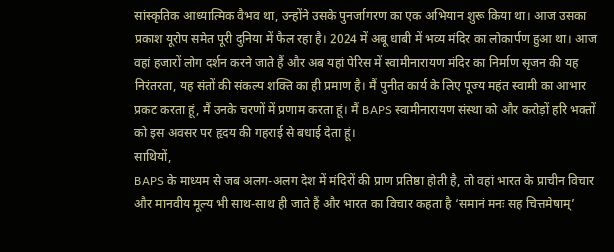सांस्कृतिक आध्यात्मिक वैभव था, उन्होंने उसके पुनर्जागरण का एक अभियान शुरू किया था। आज उसका प्रकाश यूरोप समेत पूरी दुनिया में फैल रहा है। 2024 में अबू धाबी में भव्य मंदिर का लोकार्पण हुआ था। आज वहां हजारों लोग दर्शन करने जाते हैं और अब यहां पेरिस में स्वामीनारायण मंदिर का निर्माण सृजन की यह निरंतरता, यह संतों की संकल्प शक्ति का ही प्रमाण है। मैं पुनीत कार्य के लिए पूज्य महंत स्वामी का आभार प्रकट करता हूं, मैं उनके चरणों में प्रणाम करता हूं। मैं BAPS स्वामीनारायण संस्था को और करोड़ों हरि भक्तों को इस अवसर पर हृदय की गहराई से बधाई देता हूं।
साथियों,
BAPS के माध्यम से जब अलग-अलग देश में मंदिरों की प्राण प्रतिष्ठा होती है, तो वहां भारत के प्राचीन विचार और मानवीय मूल्य भी साथ-साथ ही जाते हैं और भारत का विचार कहता है ‘समानं मनः सह चित्तमेषाम्’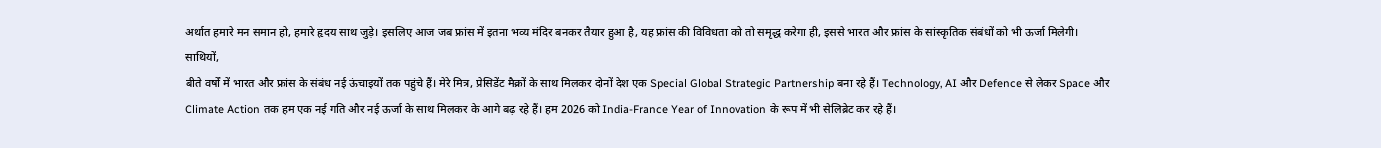अर्थात हमारे मन समान हो, हमारे हृदय साथ जुड़े। इसलिए आज जब फ्रांस में इतना भव्य मंदिर बनकर तैयार हुआ है, यह फ्रांस की विविधता को तो समृद्ध करेगा ही, इससे भारत और फ्रांस के सांस्कृतिक संबंधों को भी ऊर्जा मिलेगी।
साथियों,
बीते वर्षों में भारत और फ्रांस के संबंध नई ऊंचाइयों तक पहुंचे हैं। मेरे मित्र, प्रेसिडेंट मैक्रों के साथ मिलकर दोनों देश एक Special Global Strategic Partnership बना रहे हैं। Technology, AI और Defence से लेकर Space और Climate Action तक हम एक नई गति और नई ऊर्जा के साथ मिलकर के आगे बढ़ रहे हैं। हम 2026 को India-France Year of Innovation के रूप में भी सेलिब्रेट कर रहे हैं।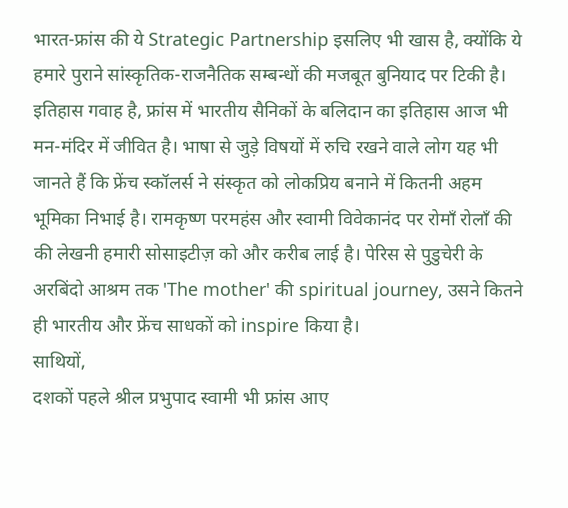भारत-फ्रांस की ये Strategic Partnership इसलिए भी खास है, क्योंकि ये हमारे पुराने सांस्कृतिक-राजनैतिक सम्बन्धों की मजबूत बुनियाद पर टिकी है। इतिहास गवाह है, फ्रांस में भारतीय सैनिकों के बलिदान का इतिहास आज भी मन-मंदिर में जीवित है। भाषा से जुड़े विषयों में रुचि रखने वाले लोग यह भी जानते हैं कि फ्रेंच स्कॉलर्स ने संस्कृत को लोकप्रिय बनाने में कितनी अहम भूमिका निभाई है। रामकृष्ण परमहंस और स्वामी विवेकानंद पर रोमाँ रोलाँ की की लेखनी हमारी सोसाइटीज़ को और करीब लाई है। पेरिस से पुडुचेरी के अरबिंदो आश्रम तक 'The mother' की spiritual journey, उसने कितने ही भारतीय और फ्रेंच साधकों को inspire किया है।
साथियों,
दशकों पहले श्रील प्रभुपाद स्वामी भी फ्रांस आए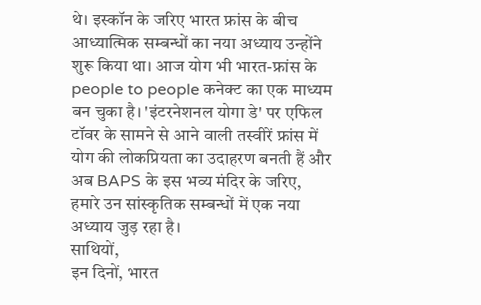थे। इस्कॉन के जरिए भारत फ्रांस के बीच आध्यात्मिक सम्बन्धों का नया अध्याय उन्होंने शुरू किया था। आज योग भी भारत-फ्रांस के people to people कनेक्ट का एक माध्यम बन चुका है। 'इंटरनेशनल योगा डे' पर एफिल टॉवर के सामने से आने वाली तस्वीरें फ्रांस में योग की लोकप्रियता का उदाहरण बनती हैं और अब BAPS के इस भव्य मंदिर के जरिए, हमारे उन सांस्कृतिक सम्बन्धों में एक नया अध्याय जुड़ रहा है।
साथियों,
इन दिनों, भारत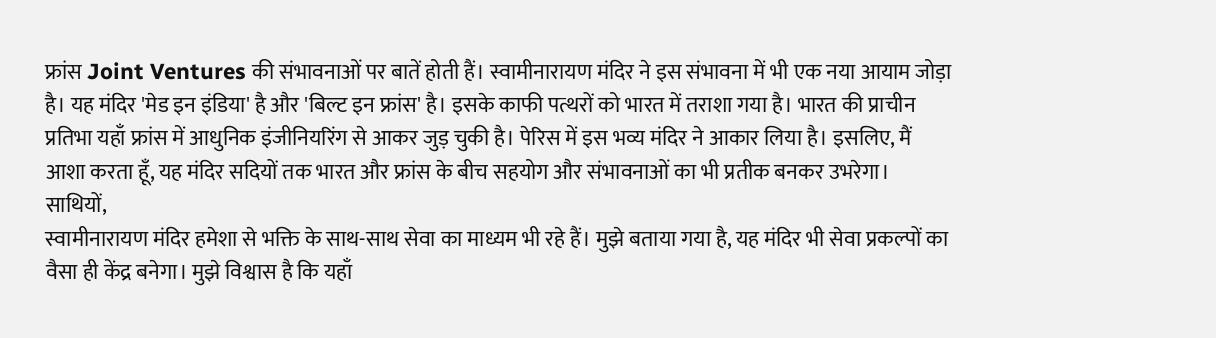फ्रांस Joint Ventures की संभावनाओं पर बातें होती हैं। स्वामीनारायण मंदिर ने इस संभावना में भी एक नया आयाम जोड़ा है। यह मंदिर 'मेड इन इंडिया' है और 'बिल्ट इन फ्रांस' है। इसके काफी पत्थरों को भारत में तराशा गया है। भारत की प्राचीन प्रतिभा यहाँ फ्रांस में आधुनिक इंजीनियरिंग से आकर जुड़ चुकी है। पेरिस में इस भव्य मंदिर ने आकार लिया है। इसलिए, मैं आशा करता हूँ, यह मंदिर सदियों तक भारत और फ्रांस के बीच सहयोग और संभावनाओं का भी प्रतीक बनकर उभरेगा।
साथियों,
स्वामीनारायण मंदिर हमेशा से भक्ति के साथ-साथ सेवा का माध्यम भी रहे हैं। मुझे बताया गया है, यह मंदिर भी सेवा प्रकल्पों का वैसा ही केंद्र बनेगा। मुझे विश्वास है कि यहाँ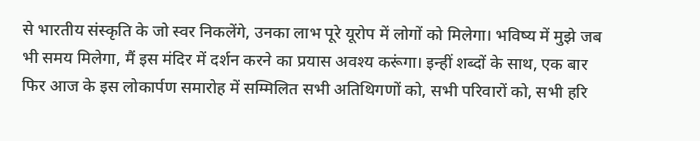से भारतीय संस्कृति के जो स्वर निकलेंगे, उनका लाभ पूरे यूरोप में लोगों को मिलेगा। भविष्य में मुझे जब भी समय मिलेगा, मैं इस मंदिर में दर्शन करने का प्रयास अवश्य करूंगा। इन्हीं शब्दों के साथ, एक बार फिर आज के इस लोकार्पण समारोह में सम्मिलित सभी अतिथिगणों को, सभी परिवारों को, सभी हरि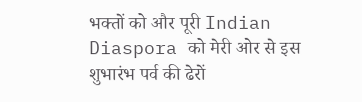भक्तों को और पूरी Indian Diaspora को मेरी ओर से इस शुभारंभ पर्व की ढेरों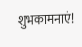शुभकामनाएं!